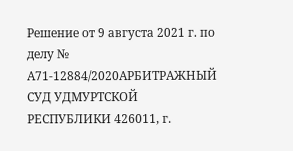Решение от 9 августа 2021 г. по делу № А71-12884/2020АРБИТРАЖНЫЙ СУД УДМУРТСКОЙ РЕСПУБЛИКИ 426011, г.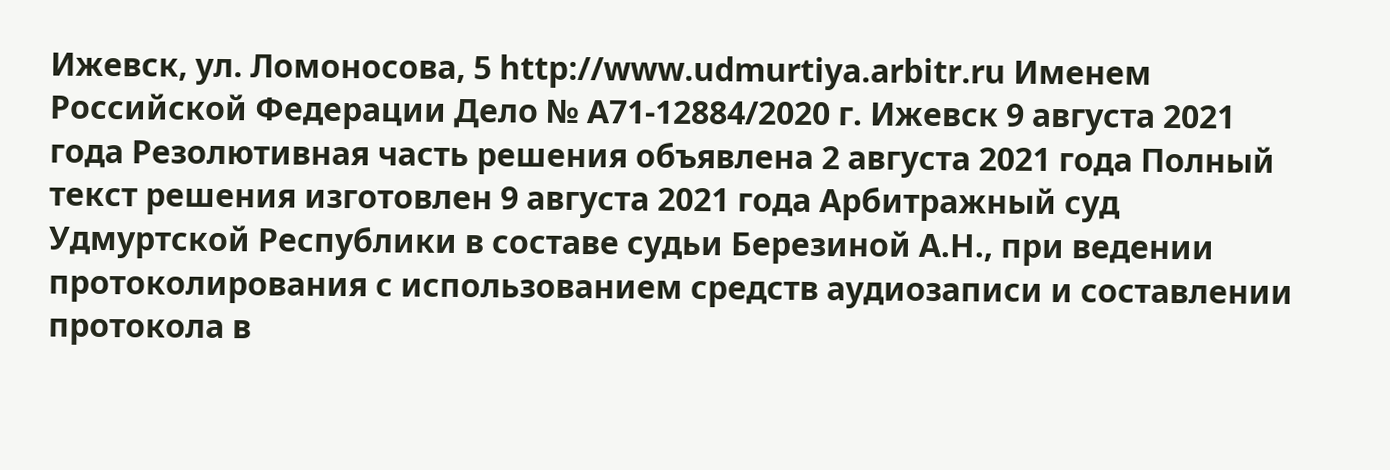Ижевск, ул. Ломоносова, 5 http://www.udmurtiya.arbitr.ru Именем Российской Федерации Дело № А71-12884/2020 г. Ижевск 9 августа 2021 года Резолютивная часть решения объявлена 2 августа 2021 года Полный текст решения изготовлен 9 августа 2021 года Арбитражный суд Удмуртской Республики в составе судьи Березиной А.Н., при ведении протоколирования с использованием средств аудиозаписи и составлении протокола в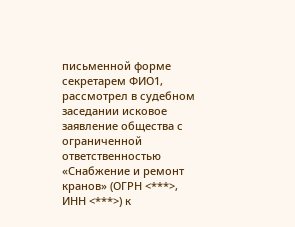письменной форме секретарем ФИО1, рассмотрел в судебном заседании исковое заявление общества с ограниченной ответственностью «Снабжение и ремонт кранов» (ОГРН <***>, ИНН <***>) к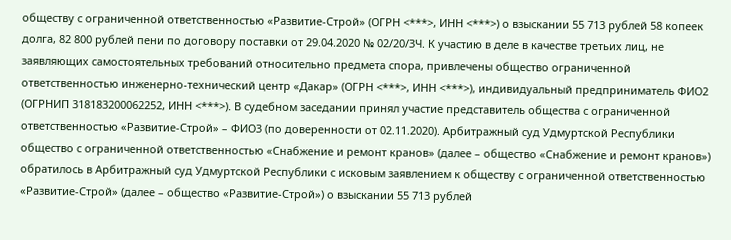обществу с ограниченной ответственностью «Развитие-Строй» (ОГРН <***>, ИНН <***>) о взыскании 55 713 рублей 58 копеек долга, 82 800 рублей пени по договору поставки от 29.04.2020 № 02/20/ЗЧ. К участию в деле в качестве третьих лиц, не заявляющих самостоятельных требований относительно предмета спора, привлечены общество ограниченной ответственностью инженерно-технический центр «Дакар» (ОГРН <***>, ИНН <***>), индивидуальный предприниматель ФИО2 (ОГРНИП 318183200062252, ИНН <***>). В судебном заседании принял участие представитель общества с ограниченной ответственностью «Развитие-Строй» – ФИО3 (по доверенности от 02.11.2020). Арбитражный суд Удмуртской Республики общество с ограниченной ответственностью «Снабжение и ремонт кранов» (далее – общество «Снабжение и ремонт кранов») обратилось в Арбитражный суд Удмуртской Республики с исковым заявлением к обществу с ограниченной ответственностью «Развитие-Строй» (далее – общество «Развитие-Строй») о взыскании 55 713 рублей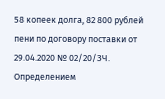58 копеек долга, 82 800 рублей пени по договору поставки от 29.04.2020 № 02/20/ЗЧ. Определением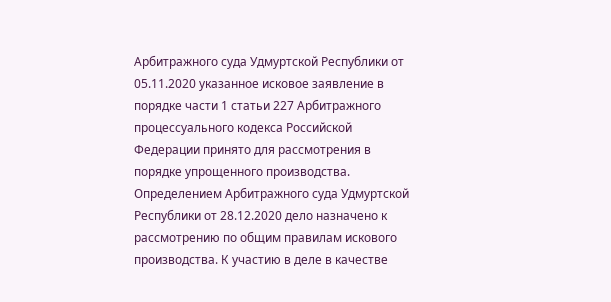Арбитражного суда Удмуртской Республики от 05.11.2020 указанное исковое заявление в порядке части 1 статьи 227 Арбитражного процессуального кодекса Российской Федерации принято для рассмотрения в порядке упрощенного производства. Определением Арбитражного суда Удмуртской Республики от 28.12.2020 дело назначено к рассмотрению по общим правилам искового производства. К участию в деле в качестве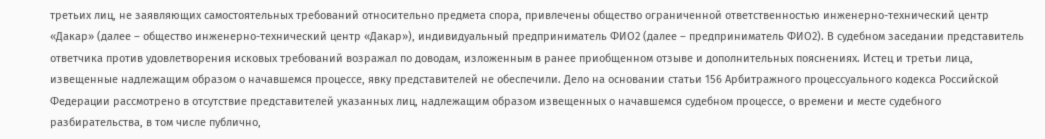третьих лиц, не заявляющих самостоятельных требований относительно предмета спора, привлечены общество ограниченной ответственностью инженерно-технический центр «Дакар» (далее – общество инженерно-технический центр «Дакар»), индивидуальный предприниматель ФИО2 (далее – предприниматель ФИО2). В судебном заседании представитель ответчика против удовлетворения исковых требований возражал по доводам, изложенным в ранее приобщенном отзыве и дополнительных пояснениях. Истец и третьи лица, извещенные надлежащим образом о начавшемся процессе, явку представителей не обеспечили. Дело на основании статьи 156 Арбитражного процессуального кодекса Российской Федерации рассмотрено в отсутствие представителей указанных лиц, надлежащим образом извещенных о начавшемся судебном процессе, о времени и месте судебного разбирательства, в том числе публично,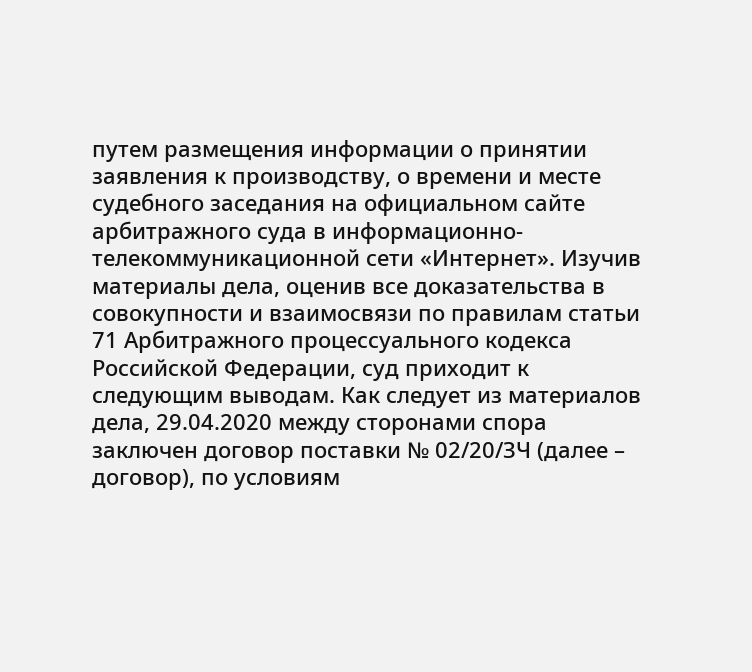путем размещения информации о принятии заявления к производству, о времени и месте судебного заседания на официальном сайте арбитражного суда в информационно-телекоммуникационной сети «Интернет». Изучив материалы дела, оценив все доказательства в совокупности и взаимосвязи по правилам статьи 71 Арбитражного процессуального кодекса Российской Федерации, суд приходит к следующим выводам. Как следует из материалов дела, 29.04.2020 между сторонами спора заключен договор поставки № 02/20/ЗЧ (далее – договор), по условиям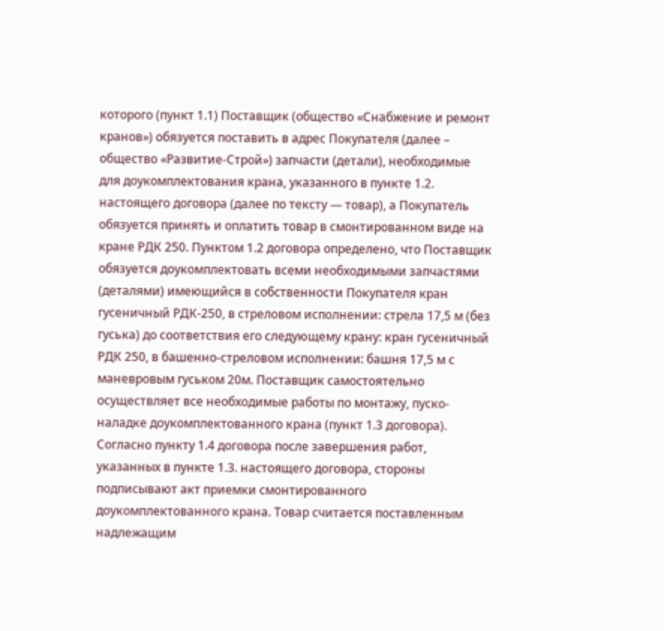которого (пункт 1.1) Поставщик (общество «Снабжение и ремонт кранов») обязуется поставить в адрес Покупателя (далее – общество «Развитие-Строй») запчасти (детали), необходимые для доукомплектования крана, указанного в пункте 1.2. настоящего договора (далее по тексту — товар), а Покупатель обязуется принять и оплатить товар в смонтированном виде на кране РДК 250. Пунктом 1.2 договора определено, что Поставщик обязуется доукомплектовать всеми необходимыми запчастями (деталями) имеющийся в собственности Покупателя кран гусеничный РДК-250, в стреловом исполнении: стрела 17,5 м (без гуська) до соответствия его следующему крану: кран гусеничный РДК 250, в башенно-стреловом исполнении: башня 17,5 м с маневровым гуськом 20м. Поставщик самостоятельно осуществляет все необходимые работы по монтажу, пуско-наладке доукомплектованного крана (пункт 1.3 договора). Согласно пункту 1.4 договора после завершения работ, указанных в пункте 1.3. настоящего договора, стороны подписывают акт приемки смонтированного доукомплектованного крана. Товар считается поставленным надлежащим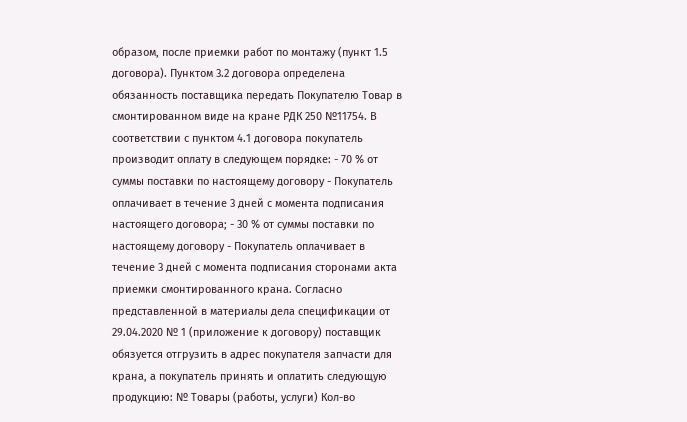образом, после приемки работ по монтажу (пункт 1.5 договора). Пунктом 3.2 договора определена обязанность поставщика передать Покупателю Товар в смонтированном виде на кране РДК 250 №11754. В соответствии с пунктом 4.1 договора покупатель производит оплату в следующем порядке: - 70 % от суммы поставки по настоящему договору - Покупатель оплачивает в течение 3 дней с момента подписания настоящего договора; - 30 % от суммы поставки по настоящему договору - Покупатель оплачивает в течение 3 дней с момента подписания сторонами акта приемки смонтированного крана. Согласно представленной в материалы дела спецификации от 29.04.2020 № 1 (приложение к договору) поставщик обязуется отгрузить в адрес покупателя запчасти для крана, а покупатель принять и оплатить следующую продукцию: № Товары (работы, услуги) Кол-во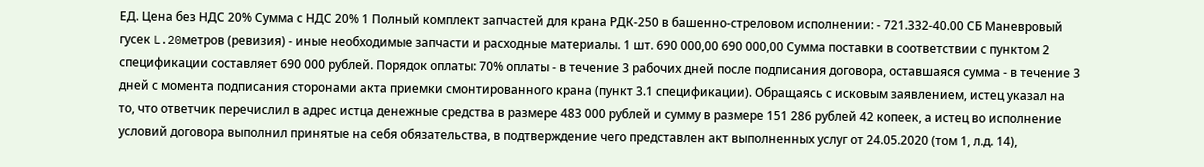ЕД. Цена без НДС 20% Сумма с НДС 20% 1 Полный комплект запчастей для крана РДК-250 в башенно-стреловом исполнении: - 721.332-40.00 СБ Маневровый гусек L.20метров (ревизия) - иные необходимые запчасти и расходные материалы. 1 шт. 690 000,00 690 000,00 Сумма поставки в соответствии с пунктом 2 спецификации составляет 690 000 рублей. Порядок оплаты: 70% оплаты - в течение 3 рабочих дней после подписания договора, оставшаяся сумма - в течение 3 дней с момента подписания сторонами акта приемки смонтированного крана (пункт 3.1 спецификации). Обращаясь с исковым заявлением, истец указал на то, что ответчик перечислил в адрес истца денежные средства в размере 483 000 рублей и сумму в размере 151 286 рублей 42 копеек, а истец во исполнение условий договора выполнил принятые на себя обязательства, в подтверждение чего представлен акт выполненных услуг от 24.05.2020 (том 1, л.д. 14),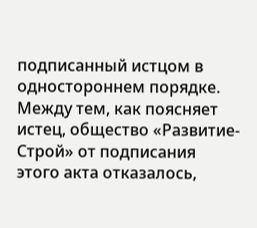подписанный истцом в одностороннем порядке. Между тем, как поясняет истец, общество «Развитие-Строй» от подписания этого акта отказалось,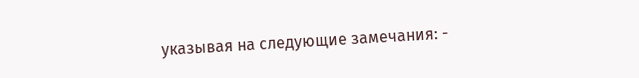указывая на следующие замечания: -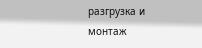разгрузка и монтаж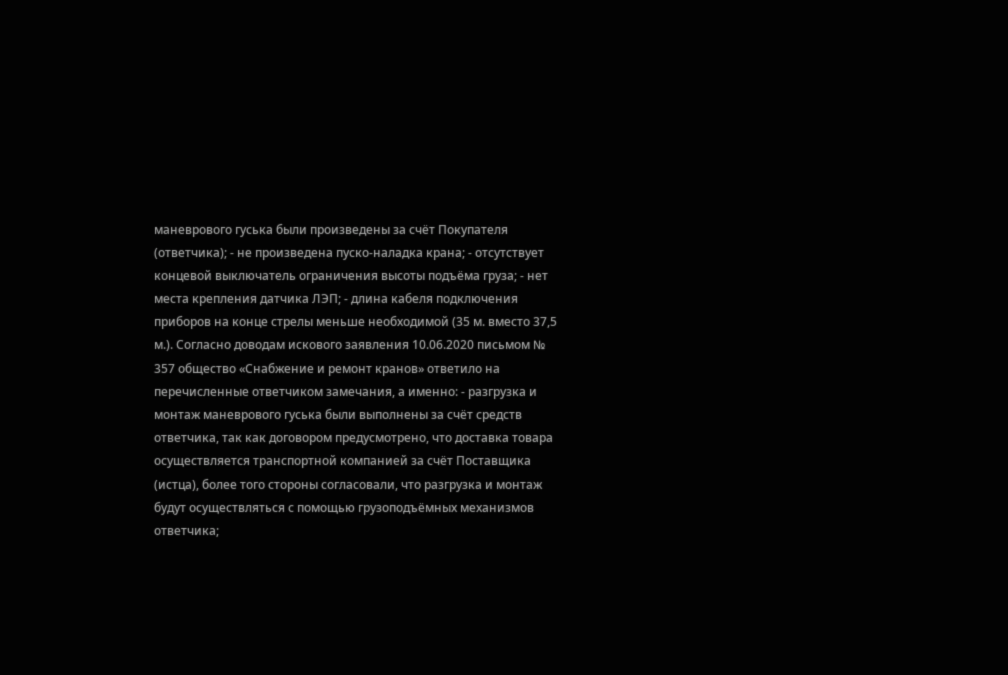маневрового гуська были произведены за счёт Покупателя (ответчика); - не произведена пуско-наладка крана; - отсутствует концевой выключатель ограничения высоты подъёма груза; - нет места крепления датчика ЛЭП; - длина кабеля подключения приборов на конце стрелы меньше необходимой (35 м. вместо 37,5 м.). Согласно доводам искового заявления 10.06.2020 письмом № 357 общество «Снабжение и ремонт кранов» ответило на перечисленные ответчиком замечания, а именно: - разгрузка и монтаж маневрового гуська были выполнены за счёт средств ответчика, так как договором предусмотрено, что доставка товара осуществляется транспортной компанией за счёт Поставщика (истца), более того стороны согласовали, что разгрузка и монтаж будут осуществляться с помощью грузоподъёмных механизмов ответчика;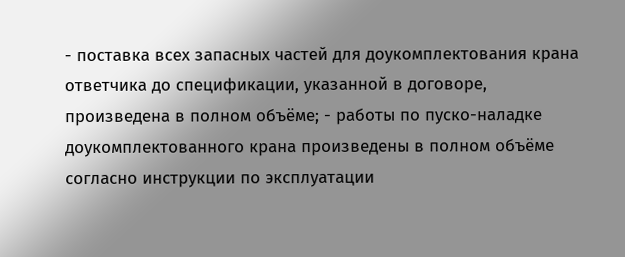- поставка всех запасных частей для доукомплектования крана ответчика до спецификации, указанной в договоре, произведена в полном объёме; - работы по пуско-наладке доукомплектованного крана произведены в полном объёме согласно инструкции по эксплуатации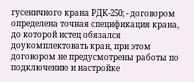гусеничного крана РДК-250; - договором определена точная спецификация крана, до которой истец обязался доукомплектовать кран, при этом договором не предусмотрены работы по подключению и настройке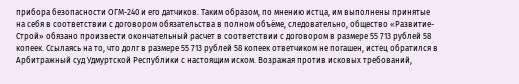прибора безопасности ОГМ-240 и его датчиков. Таким образом, по мнению истца, им выполнены принятые на себя в соответствии с договором обязательства в полном объёме, следовательно, общество «Развитие-Строй» обязано произвести окончательный расчет в соответствии с договором в размере 55 713 рублей 58 копеек. Ссылаясь на то, что долг в размере 55 713 рублей 58 копеек ответчиком не погашен, истец обратился в Арбитражный суд Удмуртской Республики с настоящим иском. Возражая против исковых требований,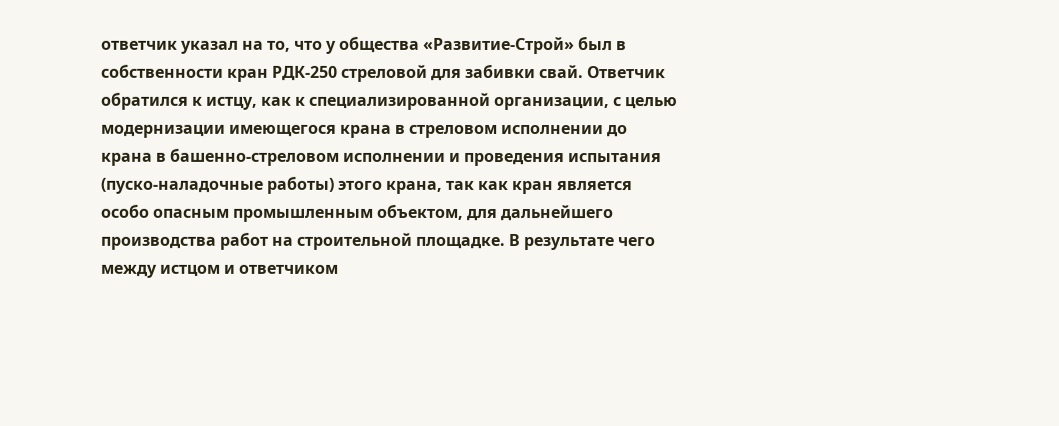ответчик указал на то, что у общества «Развитие-Строй» был в собственности кран РДК-250 стреловой для забивки свай. Ответчик обратился к истцу, как к специализированной организации, с целью модернизации имеющегося крана в стреловом исполнении до крана в башенно-стреловом исполнении и проведения испытания (пуско-наладочные работы) этого крана, так как кран является особо опасным промышленным объектом, для дальнейшего производства работ на строительной площадке. В результате чего между истцом и ответчиком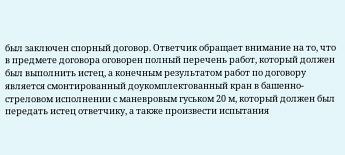был заключен спорный договор. Ответчик обращает внимание на то, что в предмете договора оговорен полный перечень работ, который должен был выполнить истец, а конечным результатом работ по договору является смонтированный доукомплектованный кран в башенно-стреловом исполнении с маневровым гуськом 20 м, который должен был передать истец ответчику, а также произвести испытания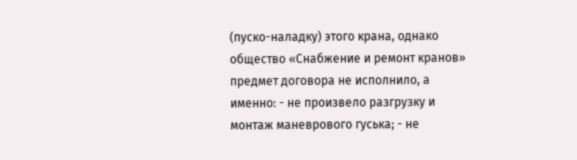(пуско-наладку) этого крана, однако общество «Снабжение и ремонт кранов» предмет договора не исполнило, а именно: - не произвело разгрузку и монтаж маневрового гуська; - не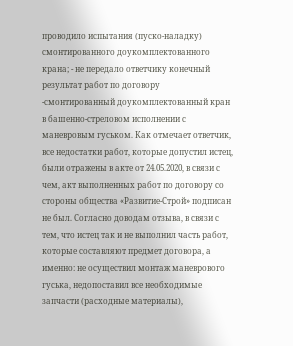проводило испытания (пуско-наладку) смонтированного доукомплектованного крана; - не передало ответчику конечный результат работ по договору -смонтированный доукомплектованный кран в башенно-стреловом исполнении с маневровым гуськом. Как отмечает ответчик, все недостатки работ, которые допустил истец, были отражены в акте от 24.05.2020, в связи с чем, акт выполненных работ по договору со стороны общества «Развитие-Строй» подписан не был. Согласно доводам отзыва, в связи с тем, что истец так и не выполнил часть работ, которые составляют предмет договора, а именно: не осуществил монтаж маневрового гуська, недопоставил все необходимые запчасти (расходные материалы),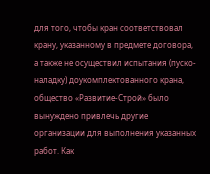для того, чтобы кран соответствовал крану, указанному в предмете договора, а также не осуществил испытания (пуско-наладку) доукомплектованного крана, общество «Развитие-Строй» было вынуждено привлечь другие организации для выполнения указанных работ. Как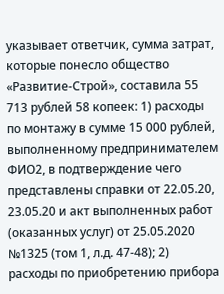указывает ответчик, сумма затрат, которые понесло общество «Развитие-Строй», составила 55 713 рублей 58 копеек: 1) расходы по монтажу в сумме 15 000 рублей, выполненному предпринимателем ФИО2, в подтверждение чего представлены справки от 22.05.20, 23.05.20 и акт выполненных работ (оказанных услуг) от 25.05.2020 №1325 (том 1, л.д. 47-48); 2) расходы по приобретению прибора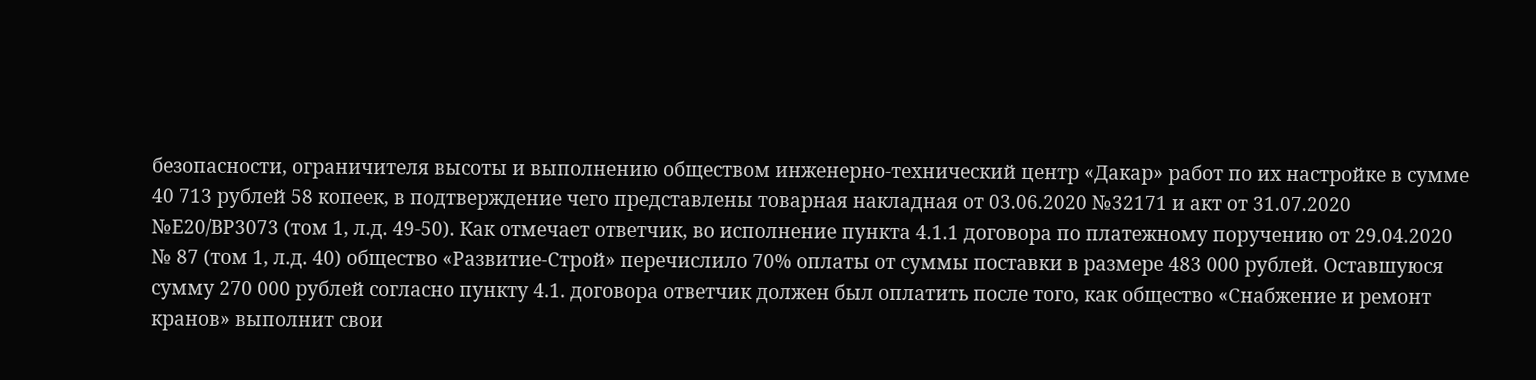безопасности, ограничителя высоты и выполнению обществом инженерно-технический центр «Дакар» работ по их настройке в сумме 40 713 рублей 58 копеек, в подтверждение чего представлены товарная накладная от 03.06.2020 №32171 и акт от 31.07.2020 №Е20/ВР3073 (том 1, л.д. 49-50). Как отмечает ответчик, во исполнение пункта 4.1.1 договора по платежному поручению от 29.04.2020 № 87 (том 1, л.д. 40) общество «Развитие-Строй» перечислило 70% оплаты от суммы поставки в размере 483 000 рублей. Оставшуюся сумму 270 000 рублей согласно пункту 4.1. договора ответчик должен был оплатить после того, как общество «Снабжение и ремонт кранов» выполнит свои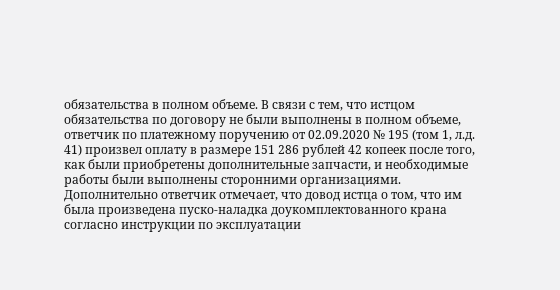обязательства в полном объеме. В связи с тем, что истцом обязательства по договору не были выполнены в полном объеме, ответчик по платежному поручению от 02.09.2020 № 195 (том 1, л.д. 41) произвел оплату в размере 151 286 рублей 42 копеек после того, как были приобретены дополнительные запчасти, и необходимые работы были выполнены сторонними организациями. Дополнительно ответчик отмечает, что довод истца о том, что им была произведена пуско-наладка доукомплектованного крана согласно инструкции по эксплуатации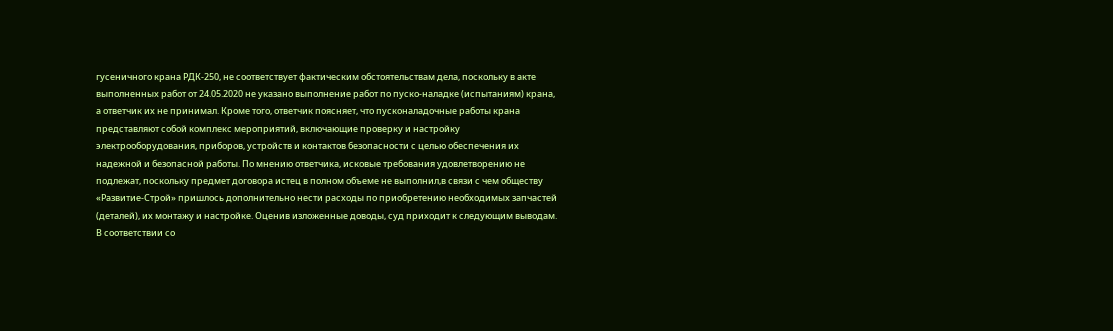гусеничного крана РДК-250, не соответствует фактическим обстоятельствам дела, поскольку в акте выполненных работ от 24.05.2020 не указано выполнение работ по пуско-наладке (испытаниям) крана, а ответчик их не принимал. Кроме того, ответчик поясняет, что пусконаладочные работы крана представляют собой комплекс мероприятий, включающие проверку и настройку электрооборудования, приборов, устройств и контактов безопасности с целью обеспечения их надежной и безопасной работы. По мнению ответчика, исковые требования удовлетворению не подлежат, поскольку предмет договора истец в полном объеме не выполнил,в связи с чем обществу «Развитие-Строй» пришлось дополнительно нести расходы по приобретению необходимых запчастей (деталей), их монтажу и настройке. Оценив изложенные доводы, суд приходит к следующим выводам. В соответствии со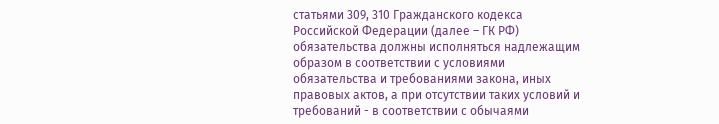статьями 309, 310 Гражданского кодекса Российской Федерации (далее – ГК РФ) обязательства должны исполняться надлежащим образом в соответствии с условиями обязательства и требованиями закона, иных правовых актов, а при отсутствии таких условий и требований - в соответствии с обычаями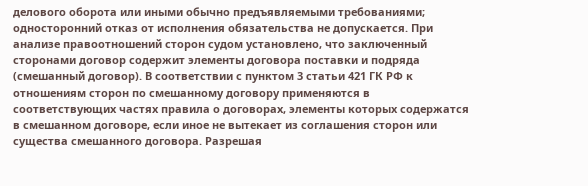делового оборота или иными обычно предъявляемыми требованиями; односторонний отказ от исполнения обязательства не допускается. При анализе правоотношений сторон судом установлено, что заключенный сторонами договор содержит элементы договора поставки и подряда (смешанный договор). В соответствии с пунктом 3 статьи 421 ГК РФ к отношениям сторон по смешанному договору применяются в соответствующих частях правила о договорах, элементы которых содержатся в смешанном договоре, если иное не вытекает из соглашения сторон или существа смешанного договора. Разрешая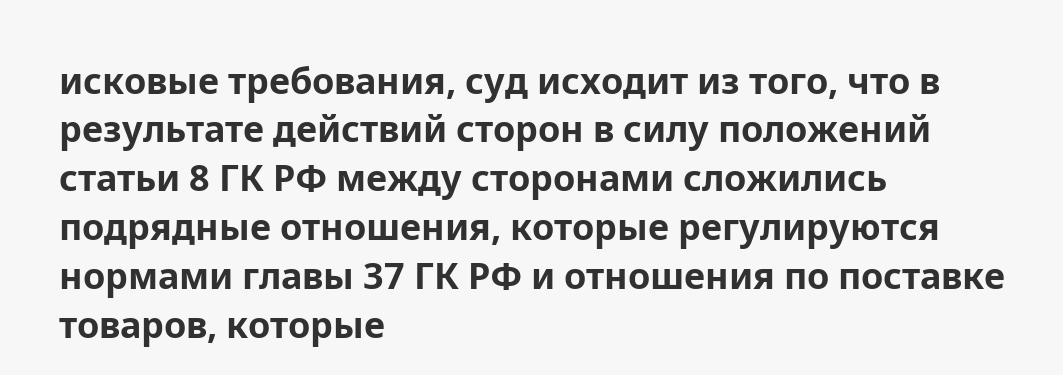исковые требования, суд исходит из того, что в результате действий сторон в силу положений статьи 8 ГК РФ между сторонами сложились подрядные отношения, которые регулируются нормами главы 37 ГК РФ и отношения по поставке товаров, которые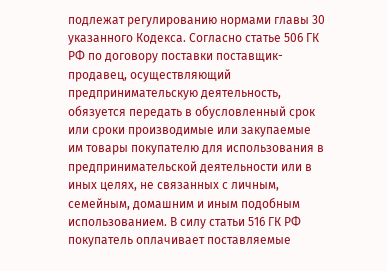подлежат регулированию нормами главы 30 указанного Кодекса. Согласно статье 506 ГК РФ по договору поставки поставщик-продавец, осуществляющий предпринимательскую деятельность, обязуется передать в обусловленный срок или сроки производимые или закупаемые им товары покупателю для использования в предпринимательской деятельности или в иных целях, не связанных с личным, семейным, домашним и иным подобным использованием. В силу статьи 516 ГК РФ покупатель оплачивает поставляемые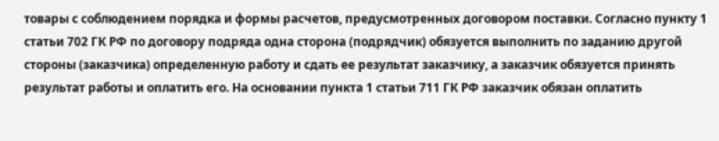товары с соблюдением порядка и формы расчетов, предусмотренных договором поставки. Согласно пункту 1 статьи 702 ГК РФ по договору подряда одна сторона (подрядчик) обязуется выполнить по заданию другой стороны (заказчика) определенную работу и сдать ее результат заказчику, а заказчик обязуется принять результат работы и оплатить его. На основании пункта 1 статьи 711 ГК РФ заказчик обязан оплатить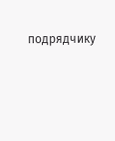подрядчику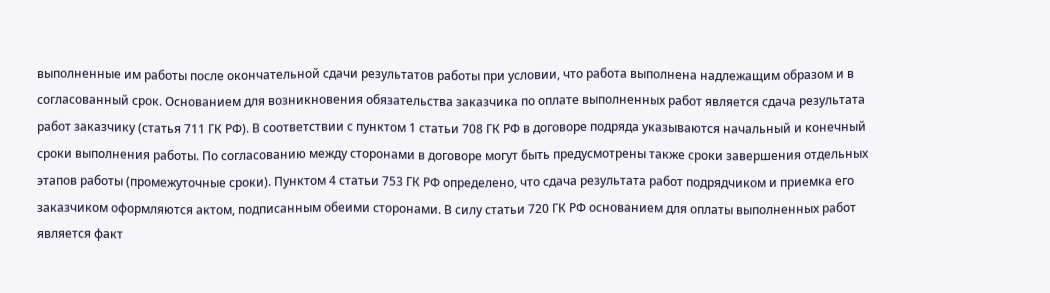выполненные им работы после окончательной сдачи результатов работы при условии, что работа выполнена надлежащим образом и в согласованный срок. Основанием для возникновения обязательства заказчика по оплате выполненных работ является сдача результата работ заказчику (статья 711 ГК РФ). В соответствии с пунктом 1 статьи 708 ГК РФ в договоре подряда указываются начальный и конечный сроки выполнения работы. По согласованию между сторонами в договоре могут быть предусмотрены также сроки завершения отдельных этапов работы (промежуточные сроки). Пунктом 4 статьи 753 ГК РФ определено, что сдача результата работ подрядчиком и приемка его заказчиком оформляются актом, подписанным обеими сторонами. В силу статьи 720 ГК РФ основанием для оплаты выполненных работ является факт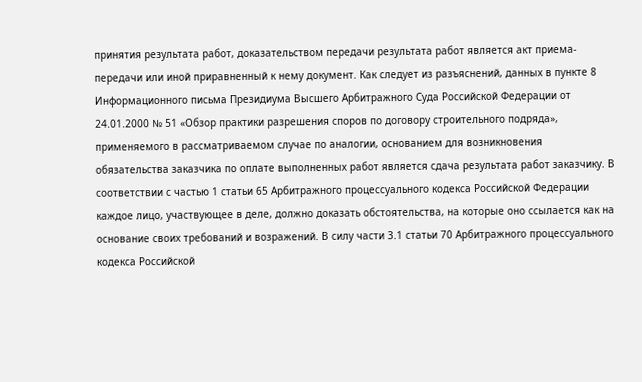принятия результата работ, доказательством передачи результата работ является акт приема-передачи или иной приравненный к нему документ. Как следует из разъяснений, данных в пункте 8 Информационного письма Президиума Высшего Арбитражного Суда Российской Федерации от 24.01.2000 № 51 «Обзор практики разрешения споров по договору строительного подряда», применяемого в рассматриваемом случае по аналогии, основанием для возникновения обязательства заказчика по оплате выполненных работ является сдача результата работ заказчику. В соответствии с частью 1 статьи 65 Арбитражного процессуального кодекса Российской Федерации каждое лицо, участвующее в деле, должно доказать обстоятельства, на которые оно ссылается как на основание своих требований и возражений. В силу части 3.1 статьи 70 Арбитражного процессуального кодекса Российской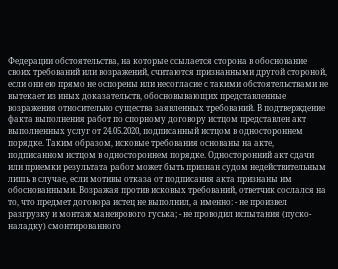Федерации обстоятельства, на которые ссылается сторона в обоснование своих требований или возражений, считаются признанными другой стороной, если они ею прямо не оспорены или несогласие с такими обстоятельствами не вытекает из иных доказательств, обосновывающих представленные возражения относительно существа заявленных требований. В подтверждение факта выполнения работ по спорному договору истцом представлен акт выполненных услуг от 24.05.2020, подписанный истцом в одностороннем порядке. Таким образом, исковые требования основаны на акте, подписанном истцом в одностороннем порядке. Односторонний акт сдачи или приемки результата работ может быть признан судом недействительным лишь в случае, если мотивы отказа от подписания акта признаны им обоснованными. Возражая против исковых требований, ответчик сослался на то, что предмет договора истец не выполнил, а именно: - не произвел разгрузку и монтаж маневрового гуська; - не проводил испытания (пуско-наладку) смонтированного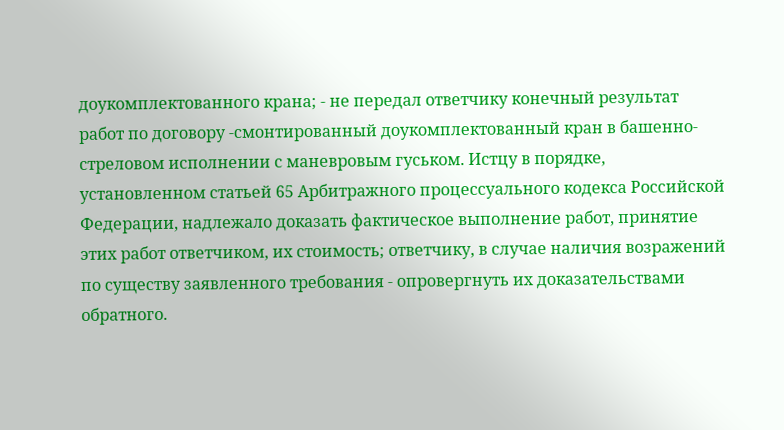доукомплектованного крана; - не передал ответчику конечный результат работ по договору -смонтированный доукомплектованный кран в башенно-стреловом исполнении с маневровым гуськом. Истцу в порядке, установленном статьей 65 Арбитражного процессуального кодекса Российской Федерации, надлежало доказать фактическое выполнение работ, принятие этих работ ответчиком, их стоимость; ответчику, в случае наличия возражений по существу заявленного требования - опровергнуть их доказательствами обратного.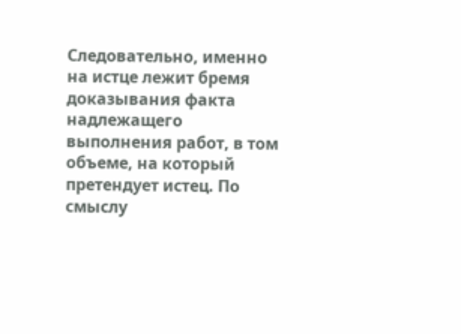Следовательно, именно на истце лежит бремя доказывания факта надлежащего выполнения работ, в том объеме, на который претендует истец. По смыслу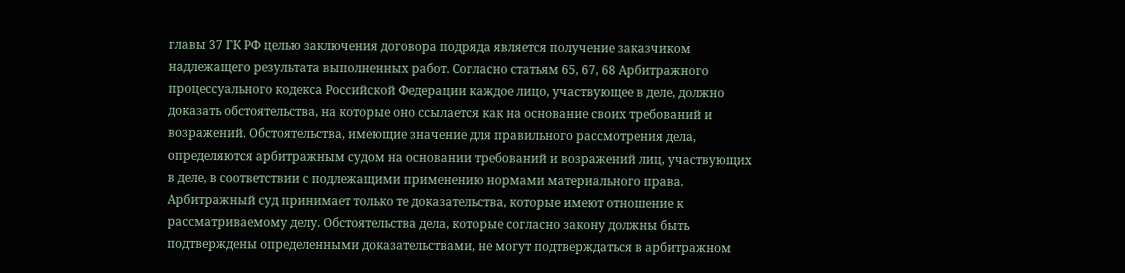главы 37 ГК РФ целью заключения договора подряда является получение заказчиком надлежащего результата выполненных работ. Согласно статьям 65, 67, 68 Арбитражного процессуального кодекса Российской Федерации каждое лицо, участвующее в деле, должно доказать обстоятельства, на которые оно ссылается как на основание своих требований и возражений. Обстоятельства, имеющие значение для правильного рассмотрения дела, определяются арбитражным судом на основании требований и возражений лиц, участвующих в деле, в соответствии с подлежащими применению нормами материального права. Арбитражный суд принимает только те доказательства, которые имеют отношение к рассматриваемому делу. Обстоятельства дела, которые согласно закону должны быть подтверждены определенными доказательствами, не могут подтверждаться в арбитражном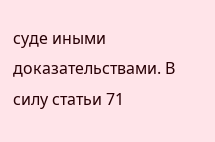суде иными доказательствами. В силу статьи 71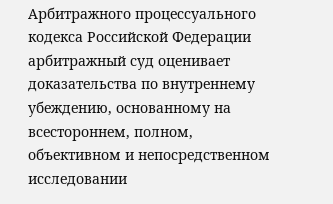Арбитражного процессуального кодекса Российской Федерации арбитражный суд оценивает доказательства по внутреннему убеждению, основанному на всестороннем, полном, объективном и непосредственном исследовании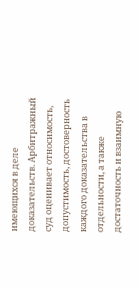имеющихся в деле доказательств. Арбитражный суд оценивает относимость, допустимость, достоверность каждого доказательства в отдельности, а также достаточность и взаимную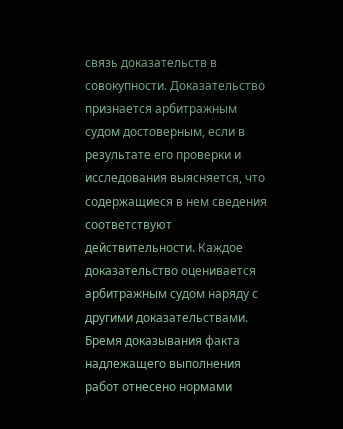связь доказательств в совокупности. Доказательство признается арбитражным судом достоверным, если в результате его проверки и исследования выясняется, что содержащиеся в нем сведения соответствуют действительности. Каждое доказательство оценивается арбитражным судом наряду с другими доказательствами. Бремя доказывания факта надлежащего выполнения работ отнесено нормами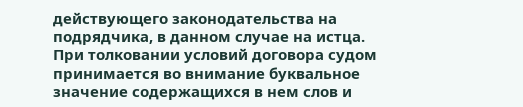действующего законодательства на подрядчика, в данном случае на истца. При толковании условий договора судом принимается во внимание буквальное значение содержащихся в нем слов и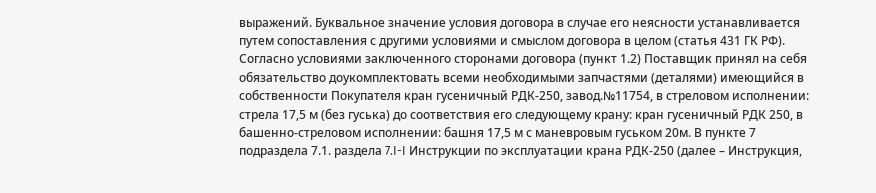выражений. Буквальное значение условия договора в случае его неясности устанавливается путем сопоставления с другими условиями и смыслом договора в целом (статья 431 ГК РФ). Согласно условиями заключенного сторонами договора (пункт 1.2) Поставщик принял на себя обязательство доукомплектовать всеми необходимыми запчастями (деталями) имеющийся в собственности Покупателя кран гусеничный РДК-250, завод.№11754, в стреловом исполнении: стрела 17,5 м (без гуська) до соответствия его следующему крану: кран гусеничный РДК 250, в башенно-стреловом исполнении: башня 17,5 м с маневровым гуськом 20м. В пункте 7 подраздела 7.1. раздела 7.I-I Инструкции по эксплуатации крана РДК-250 (далее – Инструкция,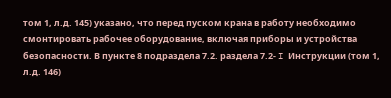том 1, л.д. 145) указано, что перед пуском крана в работу необходимо смонтировать рабочее оборудование, включая приборы и устройства безопасности. В пункте 8 подраздела 7.2. раздела 7.2- I Инструкции (том 1, л.д. 146)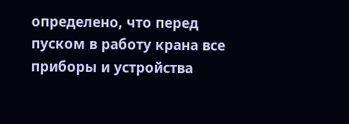определено, что перед пуском в работу крана все приборы и устройства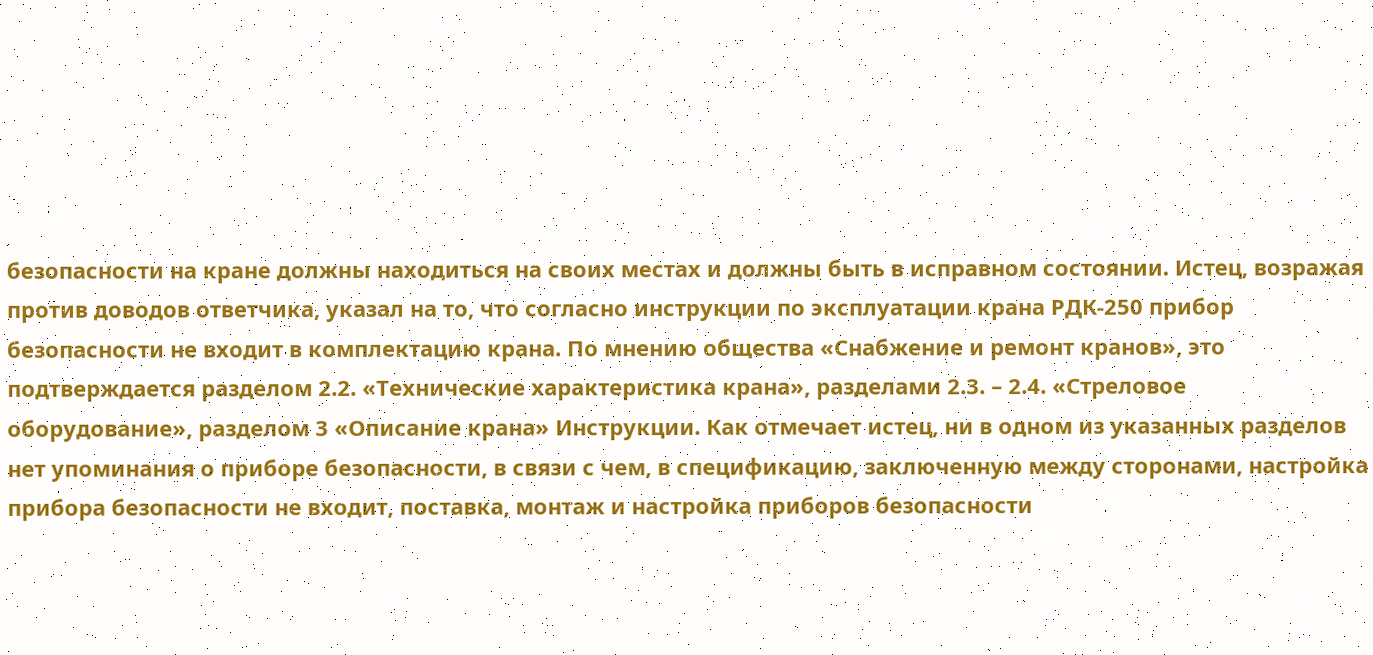безопасности на кране должны находиться на своих местах и должны быть в исправном состоянии. Истец, возражая против доводов ответчика, указал на то, что согласно инструкции по эксплуатации крана РДК-250 прибор безопасности не входит в комплектацию крана. По мнению общества «Снабжение и ремонт кранов», это подтверждается разделом 2.2. «Технические характеристика крана», разделами 2.3. – 2.4. «Стреловое оборудование», разделом 3 «Описание крана» Инструкции. Как отмечает истец, ни в одном из указанных разделов нет упоминания о приборе безопасности, в связи с чем, в спецификацию, заключенную между сторонами, настройка прибора безопасности не входит, поставка, монтаж и настройка приборов безопасности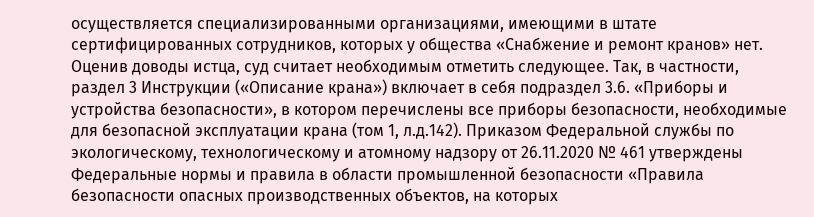осуществляется специализированными организациями, имеющими в штате сертифицированных сотрудников, которых у общества «Снабжение и ремонт кранов» нет. Оценив доводы истца, суд считает необходимым отметить следующее. Так, в частности, раздел 3 Инструкции («Описание крана») включает в себя подраздел 3.6. «Приборы и устройства безопасности», в котором перечислены все приборы безопасности, необходимые для безопасной эксплуатации крана (том 1, л.д.142). Приказом Федеральной службы по экологическому, технологическому и атомному надзору от 26.11.2020 № 461 утверждены Федеральные нормы и правила в области промышленной безопасности «Правила безопасности опасных производственных объектов, на которых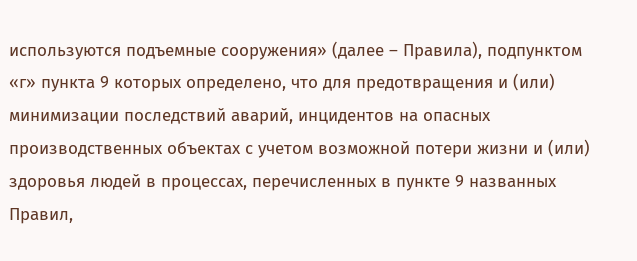используются подъемные сооружения» (далее – Правила), подпунктом «г» пункта 9 которых определено, что для предотвращения и (или) минимизации последствий аварий, инцидентов на опасных производственных объектах с учетом возможной потери жизни и (или) здоровья людей в процессах, перечисленных в пункте 9 названных Правил,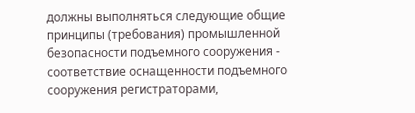должны выполняться следующие общие принципы (требования) промышленной безопасности подъемного сооружения - соответствие оснащенности подъемного сооружения регистраторами,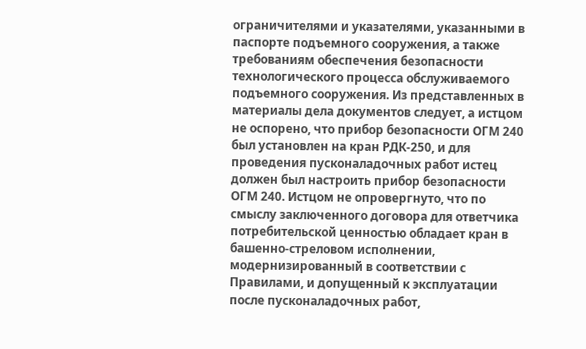ограничителями и указателями, указанными в паспорте подъемного сооружения, а также требованиям обеспечения безопасности технологического процесса обслуживаемого подъемного сооружения. Из представленных в материалы дела документов следует, а истцом не оспорено, что прибор безопасности ОГМ 240 был установлен на кран РДК-250, и для проведения пусконаладочных работ истец должен был настроить прибор безопасности ОГМ 240. Истцом не опровергнуто, что по смыслу заключенного договора для ответчика потребительской ценностью обладает кран в башенно-стреловом исполнении, модернизированный в соответствии с Правилами, и допущенный к эксплуатации после пусконаладочных работ,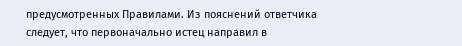предусмотренных Правилами. Из пояснений ответчика следует, что первоначально истец направил в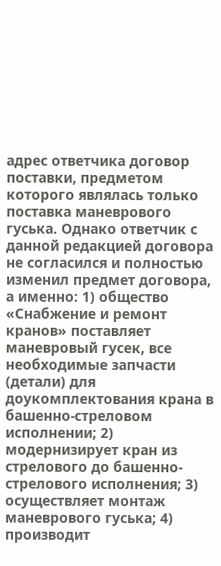адрес ответчика договор поставки, предметом которого являлась только поставка маневрового гуська. Однако ответчик с данной редакцией договора не согласился и полностью изменил предмет договора, а именно: 1) общество «Снабжение и ремонт кранов» поставляет маневровый гусек, все необходимые запчасти (детали) для доукомплектования крана в башенно-стреловом исполнении; 2) модернизирует кран из стрелового до башенно-стрелового исполнения; 3) осуществляет монтаж маневрового гуська; 4) производит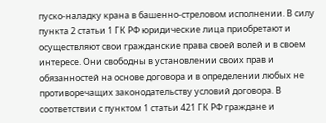пуско-наладку крана в башенно-стреловом исполнении. В силу пункта 2 статьи 1 ГК РФ юридические лица приобретают и осуществляют свои гражданские права своей волей и в своем интересе. Они свободны в установлении своих прав и обязанностей на основе договора и в определении любых не противоречащих законодательству условий договора. В соответствии с пунктом 1 статьи 421 ГК РФ граждане и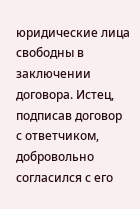юридические лица свободны в заключении договора. Истец, подписав договор с ответчиком, добровольно согласился с его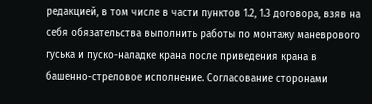редакцией, в том числе в части пунктов 1.2, 1.3 договора, взяв на себя обязательства выполнить работы по монтажу маневрового гуська и пуско-наладке крана после приведения крана в башенно-стреловое исполнение. Согласование сторонами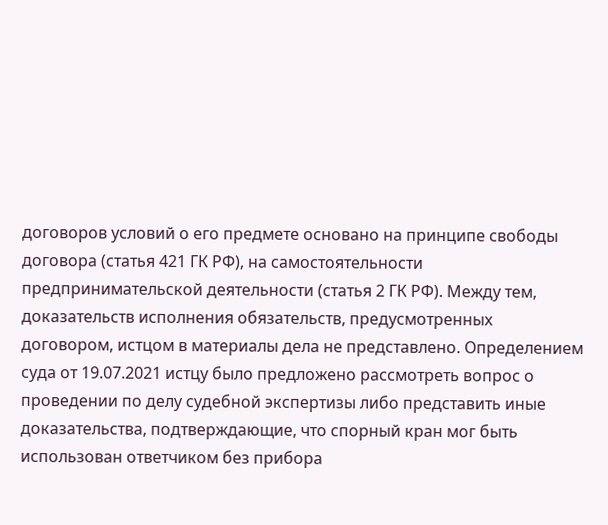договоров условий о его предмете основано на принципе свободы договора (статья 421 ГК РФ), на самостоятельности предпринимательской деятельности (статья 2 ГК РФ). Между тем, доказательств исполнения обязательств, предусмотренных договором, истцом в материалы дела не представлено. Определением суда от 19.07.2021 истцу было предложено рассмотреть вопрос о проведении по делу судебной экспертизы либо представить иные доказательства, подтверждающие, что спорный кран мог быть использован ответчиком без прибора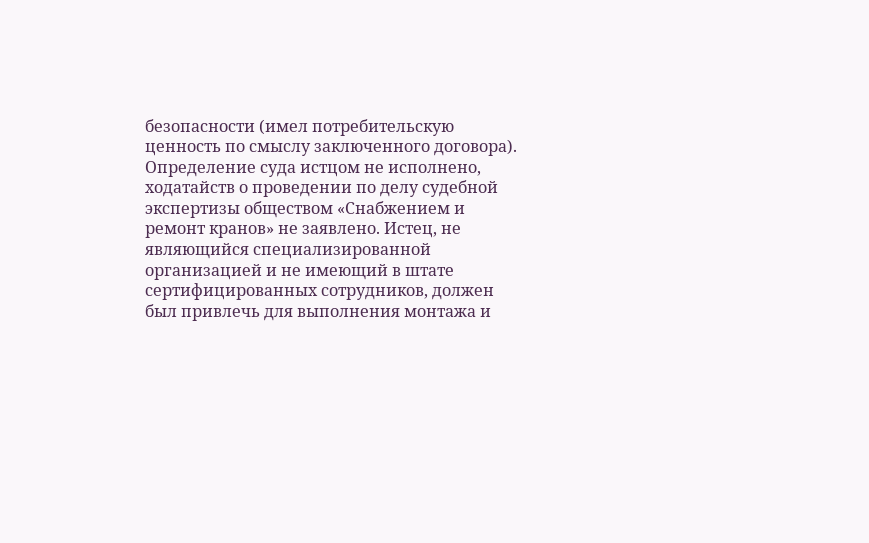безопасности (имел потребительскую ценность по смыслу заключенного договора). Определение суда истцом не исполнено, ходатайств о проведении по делу судебной экспертизы обществом «Снабжением и ремонт кранов» не заявлено. Истец, не являющийся специализированной организацией и не имеющий в штате сертифицированных сотрудников, должен был привлечь для выполнения монтажа и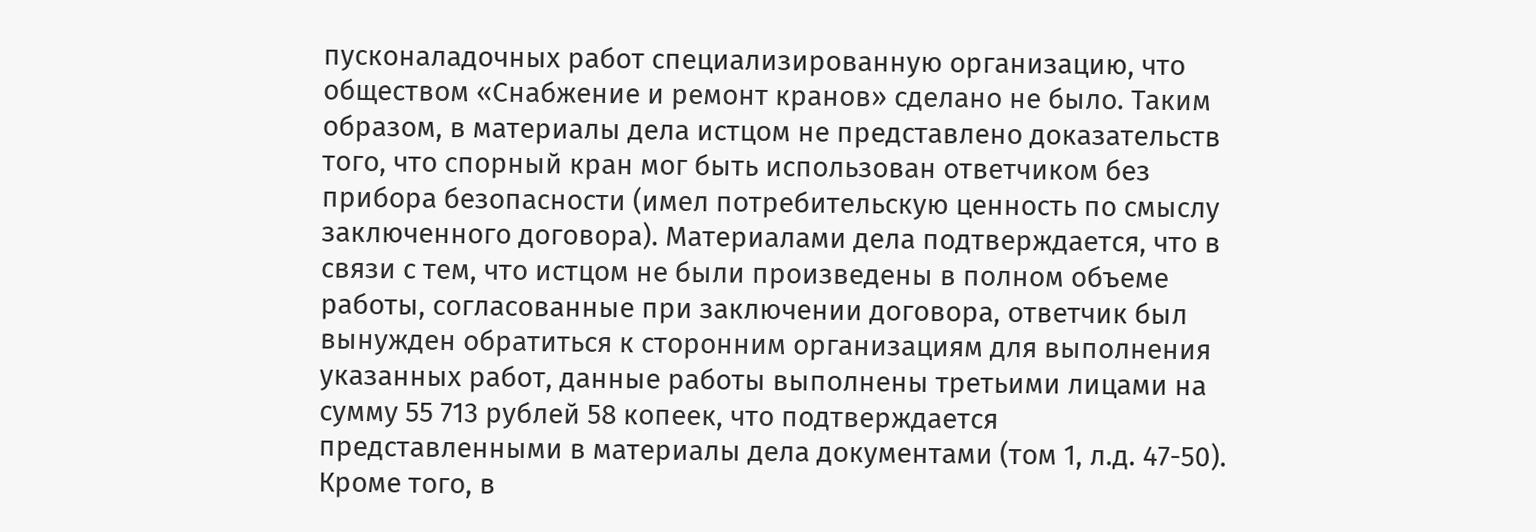пусконаладочных работ специализированную организацию, что обществом «Снабжение и ремонт кранов» сделано не было. Таким образом, в материалы дела истцом не представлено доказательств того, что спорный кран мог быть использован ответчиком без прибора безопасности (имел потребительскую ценность по смыслу заключенного договора). Материалами дела подтверждается, что в связи с тем, что истцом не были произведены в полном объеме работы, согласованные при заключении договора, ответчик был вынужден обратиться к сторонним организациям для выполнения указанных работ, данные работы выполнены третьими лицами на сумму 55 713 рублей 58 копеек, что подтверждается представленными в материалы дела документами (том 1, л.д. 47-50). Кроме того, в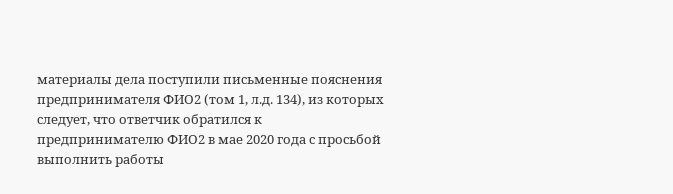материалы дела поступили письменные пояснения предпринимателя ФИО2 (том 1, л.д. 134), из которых следует, что ответчик обратился к предпринимателю ФИО2 в мае 2020 года с просьбой выполнить работы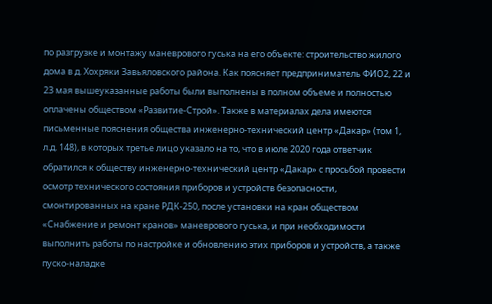по разгрузке и монтажу маневрового гуська на его объекте: строительство жилого дома в д. Хохряки Завьяловского района. Как поясняет предприниматель ФИО2, 22 и 23 мая вышеуказанные работы были выполнены в полном объеме и полностью оплачены обществом «Развитие-Строй». Также в материалах дела имеются письменные пояснения общества инженерно-технический центр «Дакар» (том 1, л.д. 148), в которых третье лицо указало на то, что в июле 2020 года ответчик обратился к обществу инженерно-технический центр «Дакар» с просьбой провести осмотр технического состояния приборов и устройств безопасности, смонтированных на кране РДК-250, после установки на кран обществом «Снабжение и ремонт кранов» маневрового гуська, и при необходимости выполнить работы по настройке и обновлению этих приборов и устройств, а также пуско-наладке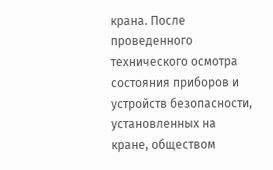крана. После проведенного технического осмотра состояния приборов и устройств безопасности, установленных на кране, обществом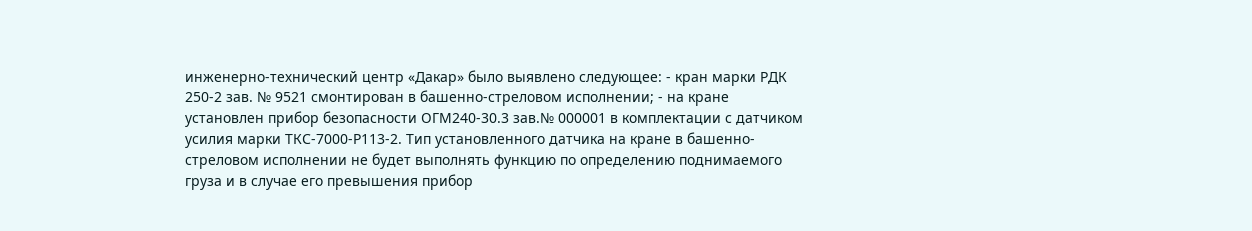инженерно-технический центр «Дакар» было выявлено следующее: - кран марки РДК 250-2 зав. № 9521 смонтирован в башенно-стреловом исполнении; - на кране установлен прибор безопасности ОГМ240-30.3 зав.№ 000001 в комплектации с датчиком усилия марки ТКС-7000-Р113-2. Тип установленного датчика на кране в башенно-стреловом исполнении не будет выполнять функцию по определению поднимаемого груза и в случае его превышения прибор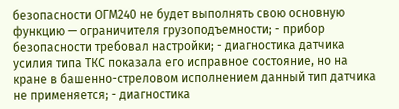безопасности ОГМ240 не будет выполнять свою основную функцию — ограничителя грузоподъемности; - прибор безопасности требовал настройки; - диагностика датчика усилия типа ТКС показала его исправное состояние, но на кране в башенно-стреловом исполнением данный тип датчика не применяется; - диагностика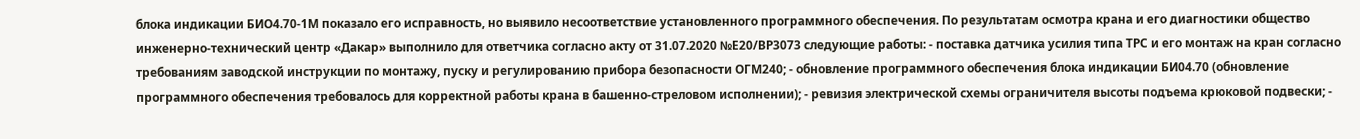блока индикации БИО4.70-1М показало его исправность, но выявило несоответствие установленного программного обеспечения. По результатам осмотра крана и его диагностики общество инженерно-технический центр «Дакар» выполнило для ответчика согласно акту от 31.07.2020 №Е20/ВР3073 следующие работы: - поставка датчика усилия типа ТРС и его монтаж на кран согласно требованиям заводской инструкции по монтажу, пуску и регулированию прибора безопасности ОГМ240; - обновление программного обеспечения блока индикации БИ04.70 (обновление программного обеспечения требовалось для корректной работы крана в башенно-стреловом исполнении); - ревизия электрической схемы ограничителя высоты подъема крюковой подвески; -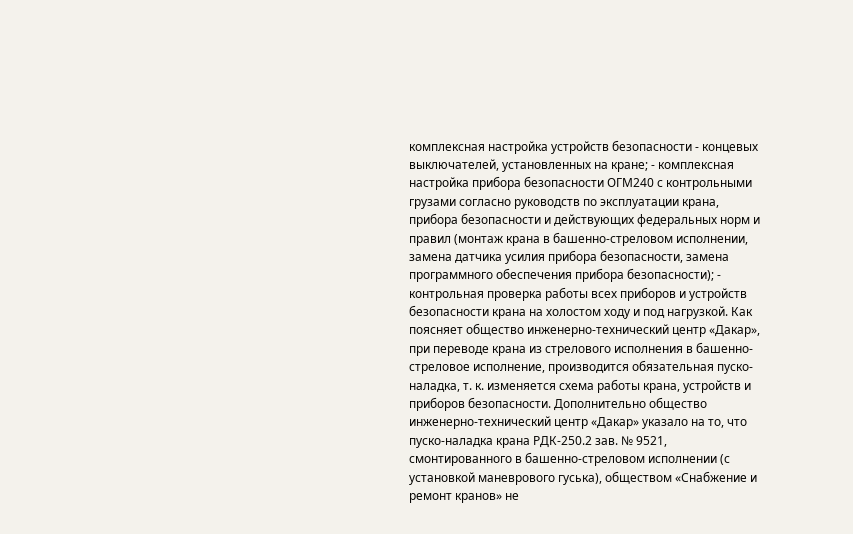комплексная настройка устройств безопасности - концевых выключателей, установленных на кране; - комплексная настройка прибора безопасности ОГМ240 с контрольными грузами согласно руководств по эксплуатации крана, прибора безопасности и действующих федеральных норм и правил (монтаж крана в башенно-стреловом исполнении, замена датчика усилия прибора безопасности, замена программного обеспечения прибора безопасности); - контрольная проверка работы всех приборов и устройств безопасности крана на холостом ходу и под нагрузкой. Как поясняет общество инженерно-технический центр «Дакар», при переводе крана из стрелового исполнения в башенно-стреловое исполнение, производится обязательная пуско-наладка, т. к. изменяется схема работы крана, устройств и приборов безопасности. Дополнительно общество инженерно-технический центр «Дакар» указало на то, что пуско-наладка крана РДК-250.2 зав. № 9521, смонтированного в башенно-стреловом исполнении (с установкой маневрового гуська), обществом «Снабжение и ремонт кранов» не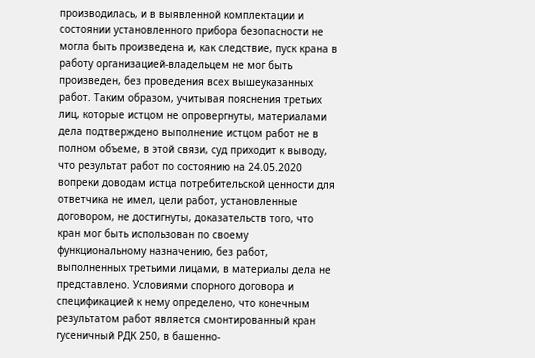производилась, и в выявленной комплектации и состоянии установленного прибора безопасности не могла быть произведена и, как следствие, пуск крана в работу организацией-владельцем не мог быть произведен, без проведения всех вышеуказанных работ. Таким образом, учитывая пояснения третьих лиц, которые истцом не опровергнуты, материалами дела подтверждено выполнение истцом работ не в полном объеме, в этой связи, суд приходит к выводу, что результат работ по состоянию на 24.05.2020 вопреки доводам истца потребительской ценности для ответчика не имел, цели работ, установленные договором, не достигнуты, доказательств того, что кран мог быть использован по своему функциональному назначению, без работ, выполненных третьими лицами, в материалы дела не представлено. Условиями спорного договора и спецификацией к нему определено, что конечным результатом работ является смонтированный кран гусеничный РДК 250, в башенно-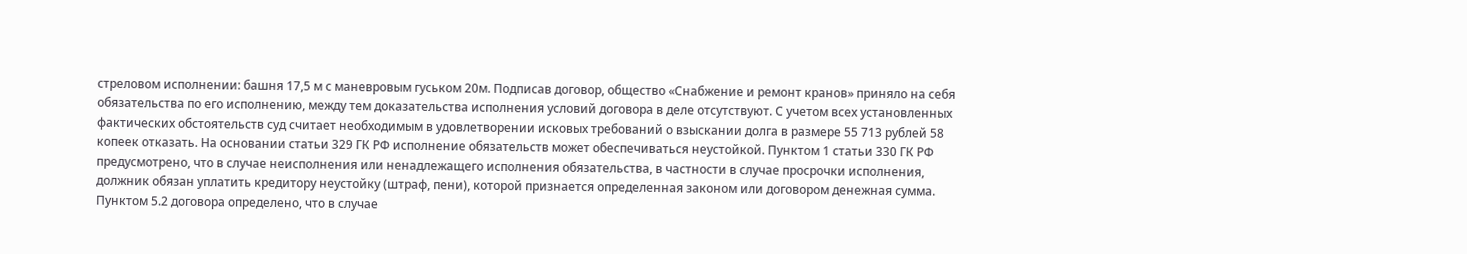стреловом исполнении: башня 17,5 м с маневровым гуськом 20м. Подписав договор, общество «Снабжение и ремонт кранов» приняло на себя обязательства по его исполнению, между тем доказательства исполнения условий договора в деле отсутствуют. С учетом всех установленных фактических обстоятельств суд считает необходимым в удовлетворении исковых требований о взыскании долга в размере 55 713 рублей 58 копеек отказать. На основании статьи 329 ГК РФ исполнение обязательств может обеспечиваться неустойкой. Пунктом 1 статьи 330 ГК РФ предусмотрено, что в случае неисполнения или ненадлежащего исполнения обязательства, в частности в случае просрочки исполнения, должник обязан уплатить кредитору неустойку (штраф, пени), которой признается определенная законом или договором денежная сумма. Пунктом 5.2 договора определено, что в случае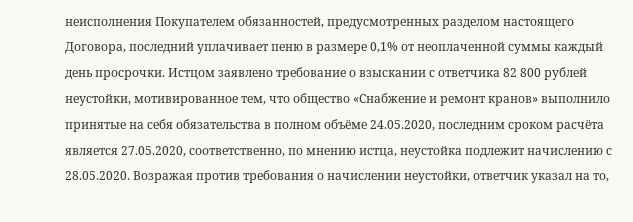неисполнения Покупателем обязанностей, предусмотренных разделом настоящего Договора, последний уплачивает пеню в размере 0,1% от неоплаченной суммы каждый день просрочки. Истцом заявлено требование о взыскании с ответчика 82 800 рублей неустойки, мотивированное тем, что общество «Снабжение и ремонт кранов» выполнило принятые на себя обязательства в полном объёме 24.05.2020, последним сроком расчёта является 27.05.2020, соответственно, по мнению истца, неустойка подлежит начислению с 28.05.2020. Возражая против требования о начислении неустойки, ответчик указал на то,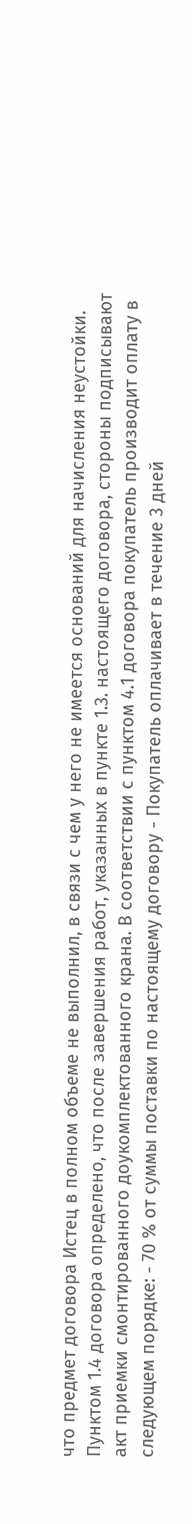что предмет договора Истец в полном объеме не выполнил, в связи с чем у него не имеется оснований для начисления неустойки. Пунктом 1.4 договора определено, что после завершения работ, указанных в пункте 1.3. настоящего договора, стороны подписывают акт приемки смонтированного доукомплектованного крана. В соответствии с пунктом 4.1 договора покупатель производит оплату в следующем порядке: - 70 % от суммы поставки по настоящему договору - Покупатель оплачивает в течение 3 дней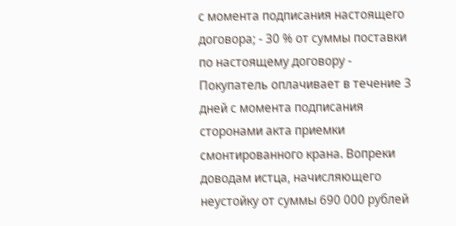с момента подписания настоящего договора; - 30 % от суммы поставки по настоящему договору - Покупатель оплачивает в течение 3 дней с момента подписания сторонами акта приемки смонтированного крана. Вопреки доводам истца, начисляющего неустойку от суммы 690 000 рублей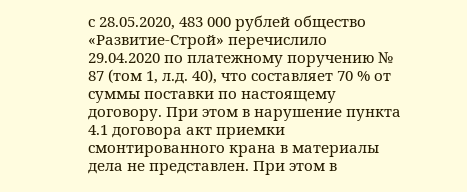с 28.05.2020, 483 000 рублей общество «Развитие-Строй» перечислило 29.04.2020 по платежному поручению № 87 (том 1, л.д. 40), что составляет 70 % от суммы поставки по настоящему договору. При этом в нарушение пункта 4.1 договора акт приемки смонтированного крана в материалы дела не представлен. При этом в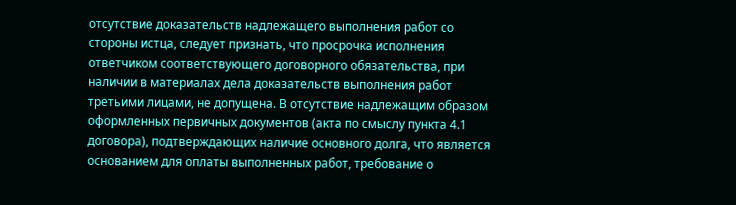отсутствие доказательств надлежащего выполнения работ со стороны истца, следует признать, что просрочка исполнения ответчиком соответствующего договорного обязательства, при наличии в материалах дела доказательств выполнения работ третьими лицами, не допущена. В отсутствие надлежащим образом оформленных первичных документов (акта по смыслу пункта 4.1 договора), подтверждающих наличие основного долга, что является основанием для оплаты выполненных работ, требование о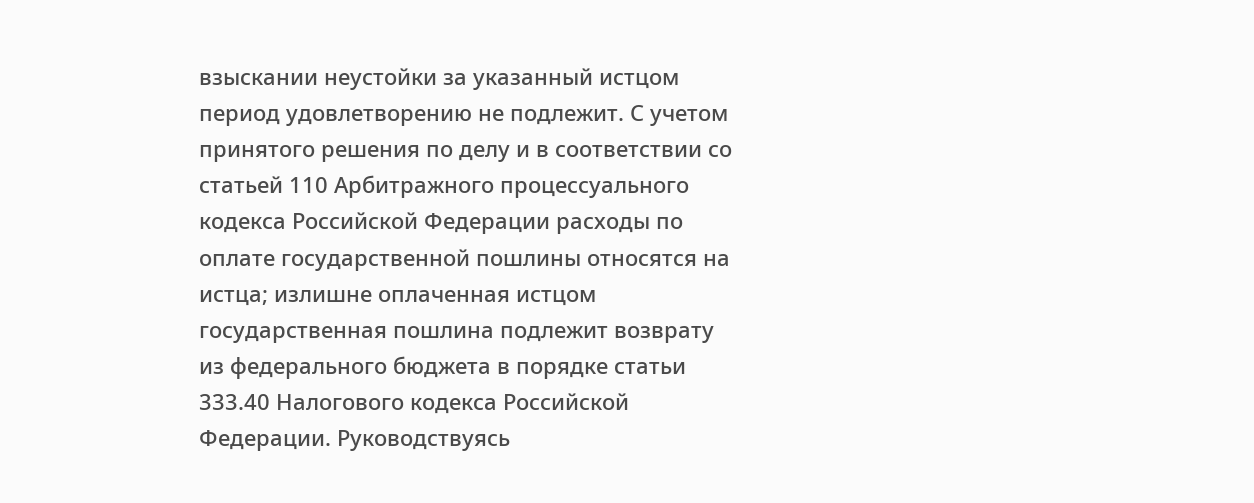взыскании неустойки за указанный истцом период удовлетворению не подлежит. С учетом принятого решения по делу и в соответствии со статьей 110 Арбитражного процессуального кодекса Российской Федерации расходы по оплате государственной пошлины относятся на истца; излишне оплаченная истцом государственная пошлина подлежит возврату из федерального бюджета в порядке статьи 333.40 Налогового кодекса Российской Федерации. Руководствуясь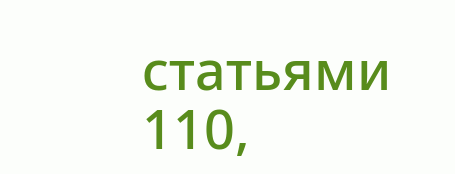статьями 110,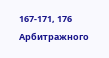167-171, 176 Арбитражного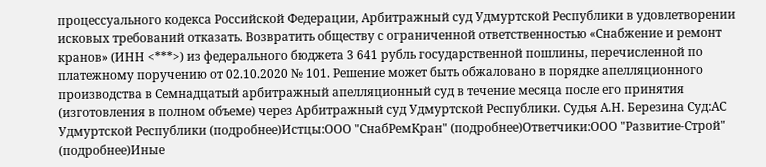процессуального кодекса Российской Федерации, Арбитражный суд Удмуртской Республики в удовлетворении исковых требований отказать. Возвратить обществу с ограниченной ответственностью «Снабжение и ремонт кранов» (ИНН <***>) из федерального бюджета 3 641 рубль государственной пошлины, перечисленной по платежному поручению от 02.10.2020 № 101. Решение может быть обжаловано в порядке апелляционного производства в Семнадцатый арбитражный апелляционный суд в течение месяца после его принятия (изготовления в полном объеме) через Арбитражный суд Удмуртской Республики. Судья А.Н. Березина Суд:АС Удмуртской Республики (подробнее)Истцы:ООО "СнабРемКран" (подробнее)Ответчики:ООО "Развитие-Строй" (подробнее)Иные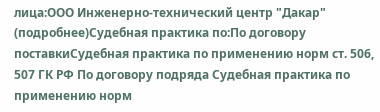лица:ООО Инженерно-технический центр "Дакар" (подробнее)Судебная практика по:По договору поставкиСудебная практика по применению норм ст. 506, 507 ГК РФ По договору подряда Судебная практика по применению норм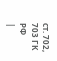ст. 702, 703 ГК РФ
|